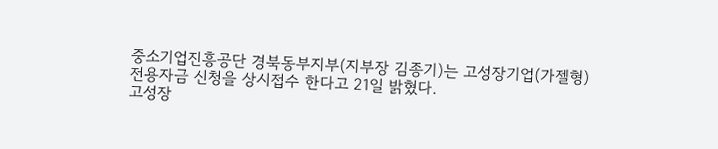중소기업진흥공단 경북동부지부(지부장 김종기)는 고성장기업(가젤형) 전용자금 신청을 상시접수 한다고 21일 밝혔다.
고성장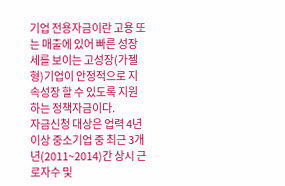기업 전용자금이란 고용 또는 매출에 있어 빠른 성장세를 보이는 고성장(가젤형)기업이 안정적으로 지속성장 할 수 있도록 지원하는 정책자금이다.
자금신청 대상은 업력 4년 이상 중소기업 중 최근 3개년(2011~2014)간 상시 근로자수 및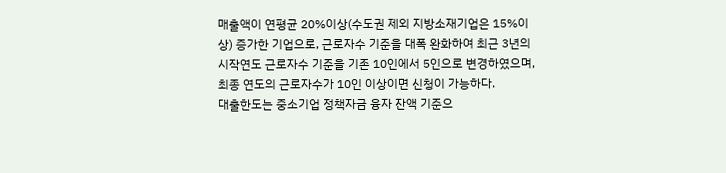매출액이 연평균 20%이상(수도권 제외 지방소재기업은 15%이상) 증가한 기업으로, 근로자수 기준을 대폭 완화하여 최근 3년의 시작연도 근로자수 기준을 기존 10인에서 5인으로 변경하였으며, 최종 연도의 근로자수가 10인 이상이면 신청이 가능하다.
대출한도는 중소기업 정책자금 융자 잔액 기준으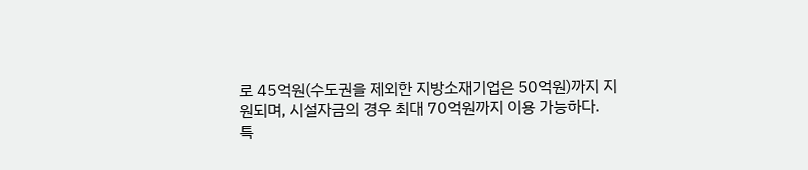로 45억원(수도권을 제외한 지방소재기업은 50억원)까지 지원되며, 시설자금의 경우 최대 70억원까지 이용 가능하다.
특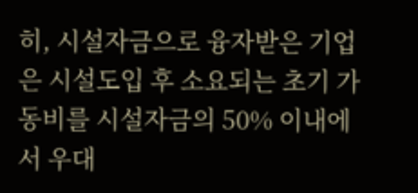히, 시설자금으로 융자받은 기업은 시설도입 후 소요되는 초기 가동비를 시설자금의 50% 이내에서 우대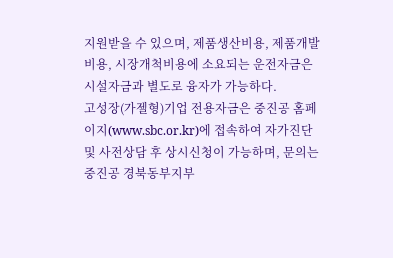지원받을 수 있으며, 제품생산비용, 제품개발비용, 시장개척비용에 소요되는 운전자금은 시설자금과 별도로 융자가 가능하다.
고성장(가젤형)기업 전용자금은 중진공 홈페이지(www.sbc.or.kr)에 접속하여 자가진단 및 사전상담 후 상시신청이 가능하며, 문의는 중진공 경북동부지부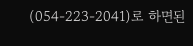(054-223-2041)로 하면된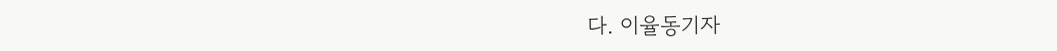다. 이율동기자